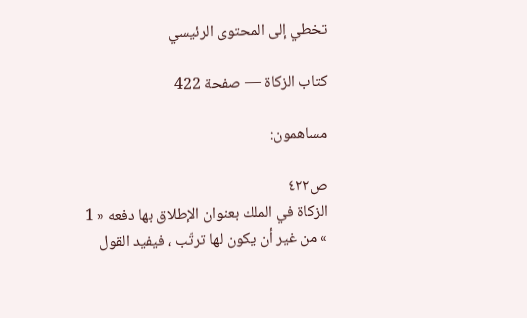تخطي إلى المحتوى الرئيسي

كتاب الزكاة — صفحة 422

مساهمون:

ص٤٢٢
الزكاة في الملك بعنوان الإطلاق بها دفعه « 1 » من غير أن يكون لها ترتّب ، فيفيد القول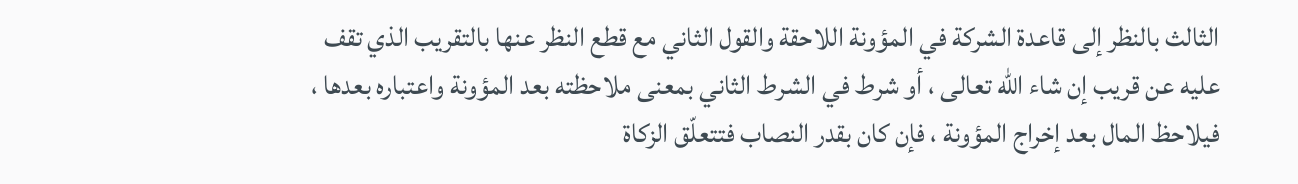الثالث بالنظر إلى قاعدة الشركة في المؤونة اللاحقة والقول الثاني مع قطع النظر عنها بالتقريب الذي تقف عليه عن قريب إن شاء اللّه تعالى ، أو شرط في الشرط الثاني بمعنى ملاحظته بعد المؤونة واعتباره بعدها ، فيلاحظ المال بعد إخراج المؤونة ، فإن كان بقدر النصاب فتتعلّق الزكاة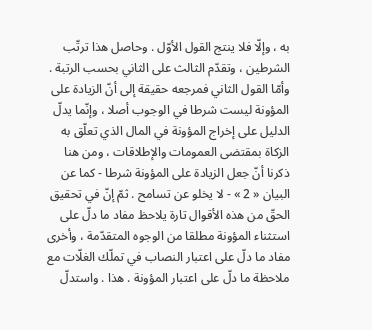به ، وإلّا فلا ينتج القول الأوّل . وحاصل هذا ترتّب الشرطين ، وتقدّم الثالث على الثاني بحسب الرتبة . وأمّا القول الثاني فمرجعه حقيقة إلى أنّ الزيادة على المؤونة ليست شرطا في الوجوب أصلا ، وإنّما يدلّ الدليل على إخراج المؤونة في المال الذي تعلّق به الزكاة بمقتضى العمومات والإطلاقات ، ومن هنا ذكرنا أنّ جعل الزيادة على المؤونة شرطا - كما عن البيان « 2 » - لا يخلو عن تسامح . ثمّ إنّ في تحقيق الحقّ من هذه الأقوال تارة يلاحظ مفاد ما دلّ على استثناء المؤونة مطلقا من الوجوه المتقدّمة ، وأخرى مفاد ما دلّ على اعتبار النصاب في تملّك الغلّات مع ملاحظة ما دلّ على اعتبار المؤونة . هذا . واستدلّ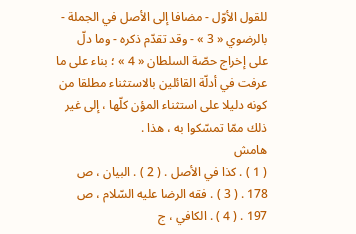للقول الأوّل - مضافا إلى الأصل في الجملة - بالرضوي « 3 » - وقد تقدّم ذكره - وما دلّ على إخراج حصّة السلطان « 4 » ؛ بناء على ما عرفت في أدلّة القائلين بالاستثناء مطلقا من كونه دليلا على استثناء المؤن كلّها ، إلى غير ذلك ممّا تمسّكوا به ، هذا .
هامش
( 1 ) . كذا في الأصل . ( 2 ) . البيان ، ص 178 . ( 3 ) . فقه الرضا عليه السّلام ، ص 197 . ( 4 ) . الكافي ، ج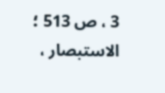3 ، ص 513 ؛ الاستبصار ،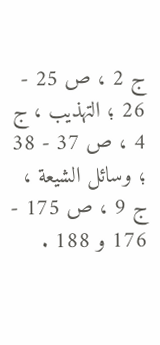ج 2 ، ص 25 - 26 ؛ التهذيب ، ج 4 ، ص 37 - 38 ؛ وسائل الشيعة ، ج 9 ، ص 175 - 176 و 188 .